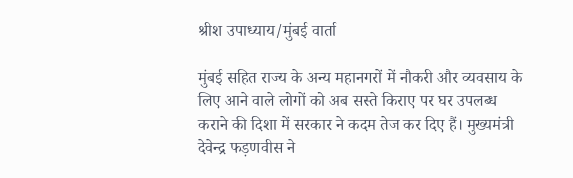श्रीश उपाध्याय/मुंबई वार्ता

मुंबई सहित राज्य के अन्य महानगरों में नौकरी और व्यवसाय के लिए आने वाले लोगों को अब सस्ते किराए पर घर उपलब्ध कराने की दिशा में सरकार ने कदम तेज कर दिए हैं। मुख्यमंत्री देवेन्द्र फड़णवीस ने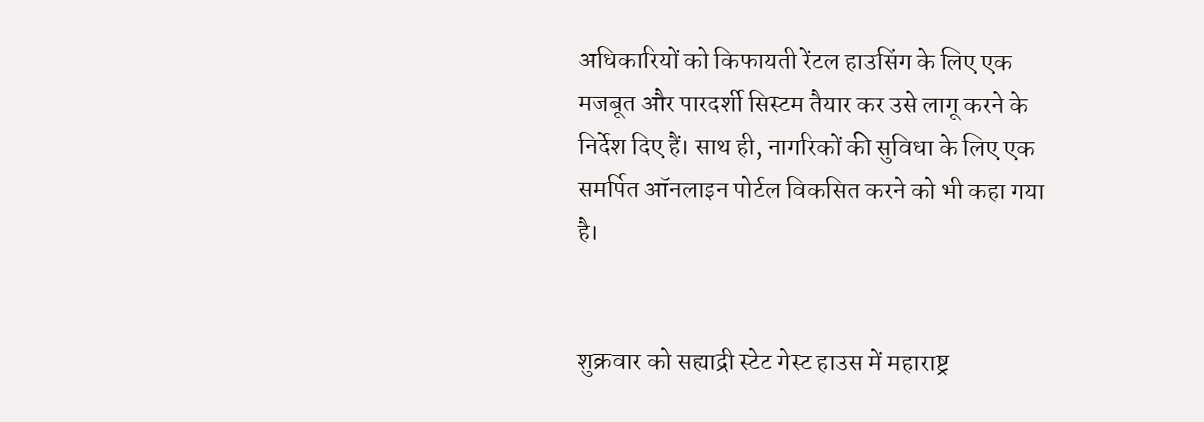अधिकारियों को किफायती रेंटल हाउसिंग के लिए एक मजबूत और पारदर्शी सिस्टम तैयार कर उसे लागू करने के निर्देश दिए हैं। साथ ही, नागरिकों की सुविधा के लिए एक समर्पित ऑनलाइन पोर्टल विकसित करने को भी कहा गया है।


शुक्रवार को सह्याद्री स्टेट गेस्ट हाउस में महाराष्ट्र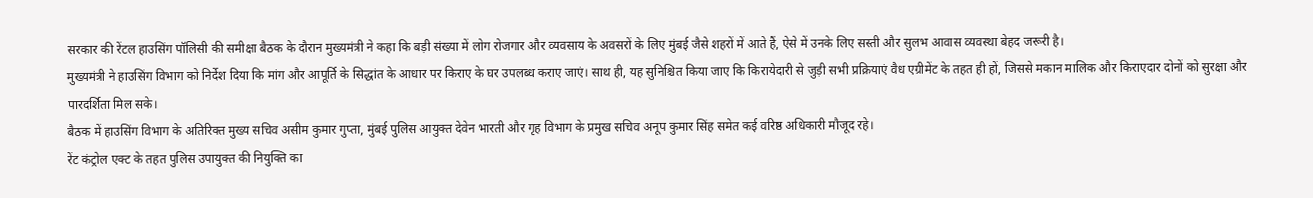सरकार की रेंटल हाउसिंग पॉलिसी की समीक्षा बैठक के दौरान मुख्यमंत्री ने कहा कि बड़ी संख्या में लोग रोजगार और व्यवसाय के अवसरों के लिए मुंबई जैसे शहरों में आते हैं, ऐसे में उनके लिए सस्ती और सुलभ आवास व्यवस्था बेहद जरूरी है।
मुख्यमंत्री ने हाउसिंग विभाग को निर्देश दिया कि मांग और आपूर्ति के सिद्धांत के आधार पर किराए के घर उपलब्ध कराए जाएं। साथ ही, यह सुनिश्चित किया जाए कि किरायेदारी से जुड़ी सभी प्रक्रियाएं वैध एग्रीमेंट के तहत ही हों, जिससे मकान मालिक और किराएदार दोनों को सुरक्षा और पारदर्शिता मिल सके।
बैठक में हाउसिंग विभाग के अतिरिक्त मुख्य सचिव असीम कुमार गुप्ता, मुंबई पुलिस आयुक्त देवेन भारती और गृह विभाग के प्रमुख सचिव अनूप कुमार सिंह समेत कई वरिष्ठ अधिकारी मौजूद रहे।
रेंट कंट्रोल एक्ट के तहत पुलिस उपायुक्त की नियुक्ति का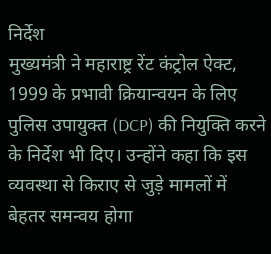निर्देश
मुख्यमंत्री ने महाराष्ट्र रेंट कंट्रोल ऐक्ट, 1999 के प्रभावी क्रियान्वयन के लिए पुलिस उपायुक्त (DCP) की नियुक्ति करने के निर्देश भी दिए। उन्होंने कहा कि इस व्यवस्था से किराए से जुड़े मामलों में बेहतर समन्वय होगा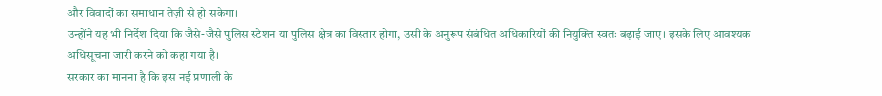और विवादों का समाधान तेज़ी से हो सकेगा।
उन्होंने यह भी निर्देश दिया कि जैसे-जैसे पुलिस स्टेशन या पुलिस क्षेत्र का विस्तार होगा, उसी के अनुरूप संबंधित अधिकारियों की नियुक्ति स्वतः बढ़ाई जाए। इसके लिए आवश्यक अधिसूचना जारी करने को कहा गया है।
सरकार का मानना है कि इस नई प्रणाली के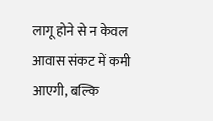लागू होने से न केवल आवास संकट में कमी आएगी, बल्कि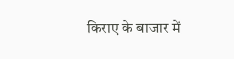किराए के बाजार में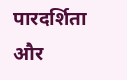पारदर्शिता और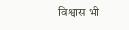विश्वास भी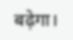बढ़ेगा।